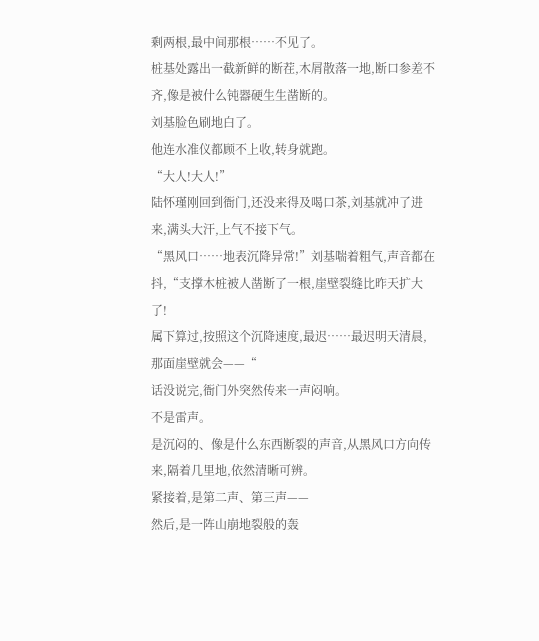剩两根,最中间那根……不见了。
桩基处露出一截新鲜的断茬,木屑散落一地,断口参差不齐,像是被什么钝器硬生生凿断的。
刘基脸色刷地白了。
他连水准仪都顾不上收,转身就跑。
“大人!大人!”
陆怀瑾刚回到衙门,还没来得及喝口茶,刘基就冲了进来,满头大汗,上气不接下气。
“黑风口……地表沉降异常!”刘基喘着粗气,声音都在抖,“支撑木桩被人凿断了一根,崖壁裂缝比昨天扩大了!
属下算过,按照这个沉降速度,最迟……最迟明天清晨,那面崖壁就会——“
话没说完,衙门外突然传来一声闷响。
不是雷声。
是沉闷的、像是什么东西断裂的声音,从黑风口方向传来,隔着几里地,依然清晰可辨。
紧接着,是第二声、第三声——
然后,是一阵山崩地裂般的轰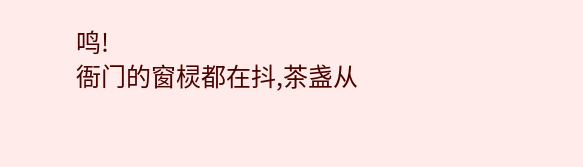鸣!
衙门的窗棂都在抖,茶盏从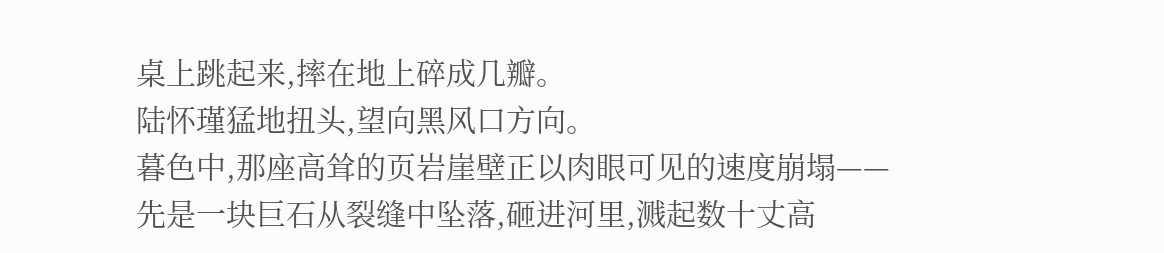桌上跳起来,摔在地上碎成几瓣。
陆怀瑾猛地扭头,望向黑风口方向。
暮色中,那座高耸的页岩崖壁正以肉眼可见的速度崩塌——先是一块巨石从裂缝中坠落,砸进河里,溅起数十丈高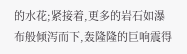的水花;紧接着,更多的岩石如瀑布般倾泻而下,轰隆隆的巨响震得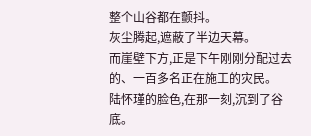整个山谷都在颤抖。
灰尘腾起,遮蔽了半边天幕。
而崖壁下方,正是下午刚刚分配过去的、一百多名正在施工的灾民。
陆怀瑾的脸色,在那一刻,沉到了谷底。